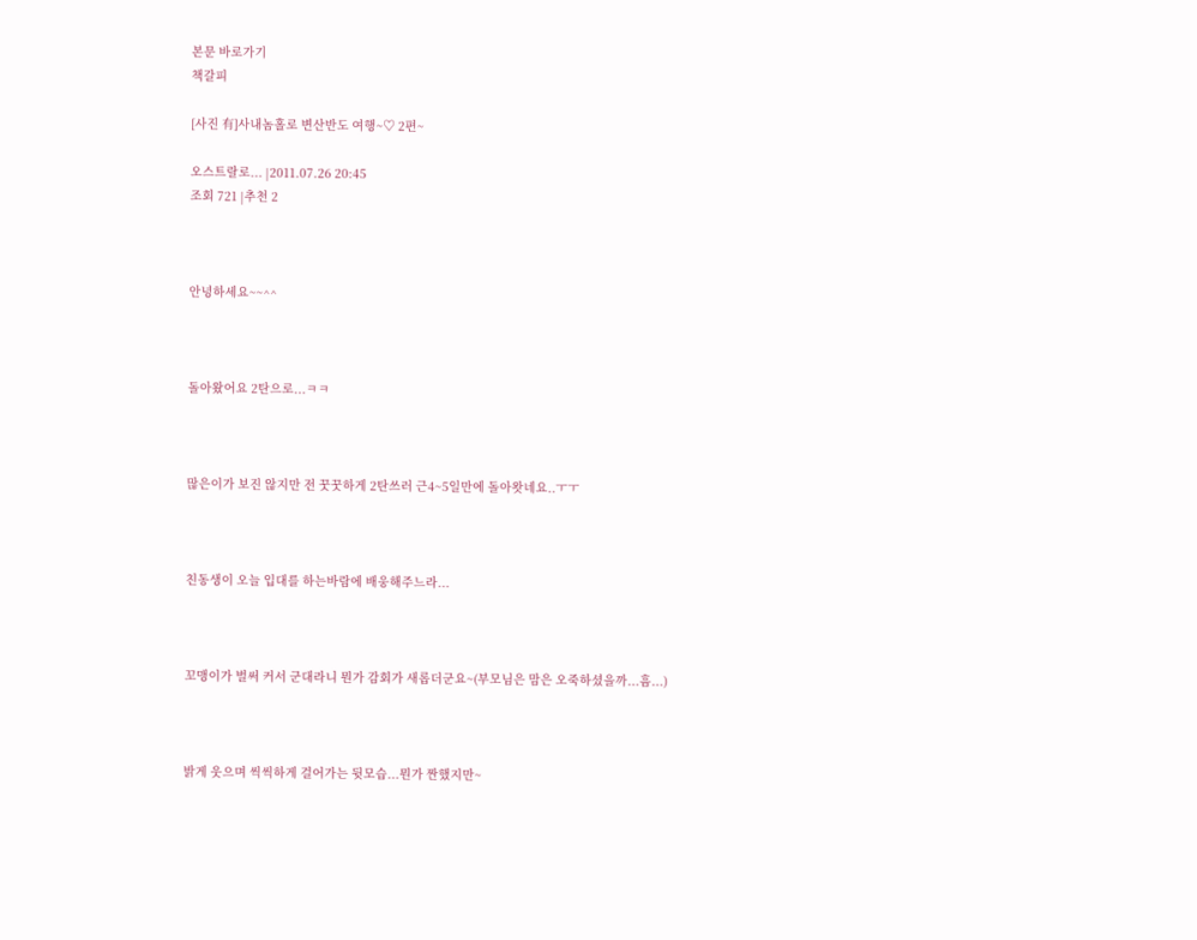본문 바로가기
책갈피

[사진 有]사내놈홀로 변산반도 여행~♡ 2편~

오스트랄로... |2011.07.26 20:45
조회 721 |추천 2



안녕하세요~~^^



돌아왔어요 2탄으로...ㅋㅋ



많은이가 보진 않지만 전 꿋꿋하게 2탄쓰러 근4~5일만에 돌아왓네요..ㅜㅜ



친동생이 오늘 입대를 하는바람에 배웅해주느라...



꼬맹이가 벌써 커서 군대라니 뭔가 감회가 새롭더군요~(부모님은 맘은 오죽하셨을까...흠...)



밝게 웃으며 씩씩하게 걸어가는 뒷모습...뭔가 짠했지만~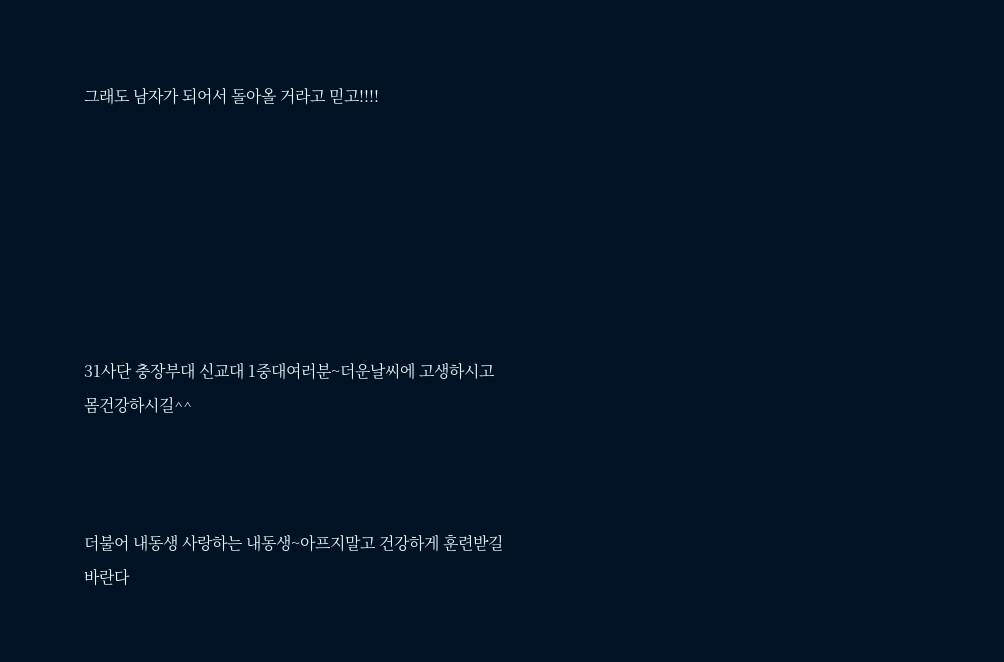그래도 남자가 되어서 돌아올 거라고 믿고!!!!







31사단 충장부대 신교대 1중대여러분~더운날씨에 고생하시고 몸건강하시길^^



더불어 내동생 사랑하는 내동생~아프지말고 건강하게 훈련받길 바란다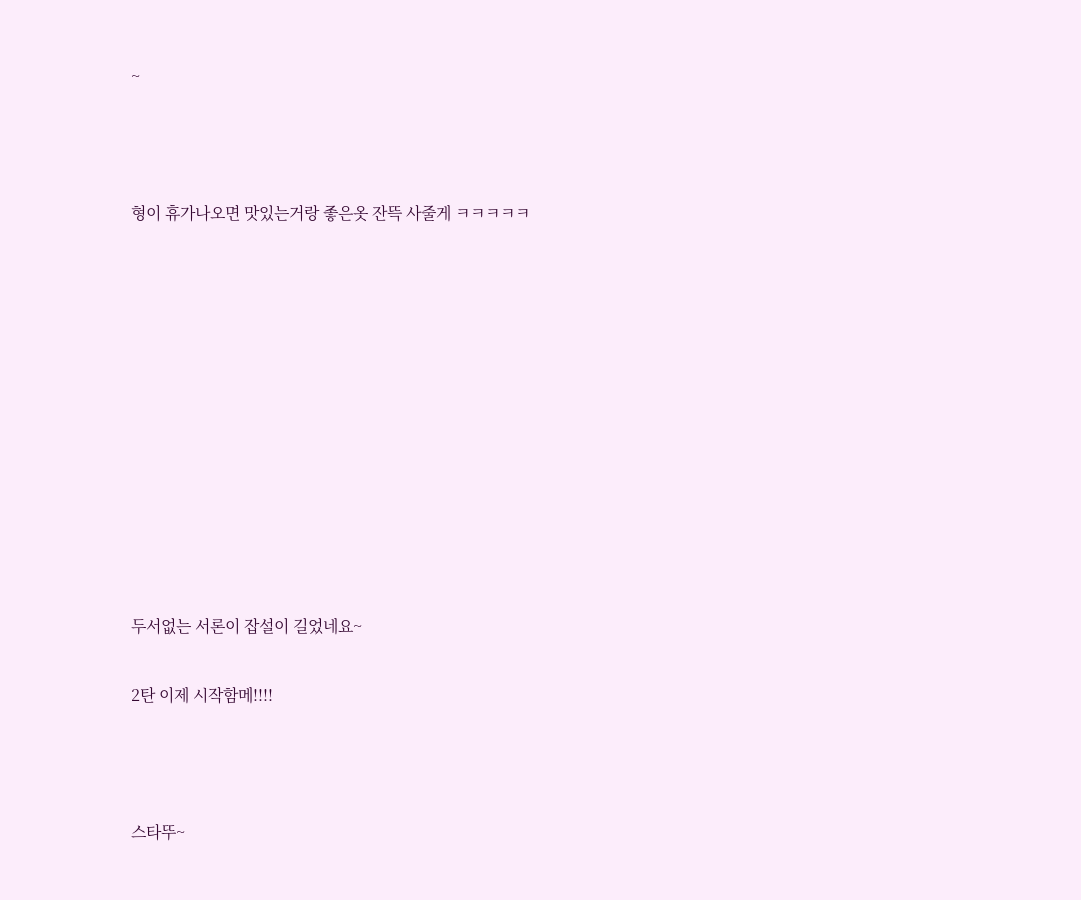~



형이 휴가나오면 맛있는거랑 좋은옷 잔뜩 사줄게 ㅋㅋㅋㅋㅋ











두서없는 서론이 잡설이 길었네요~

2탄 이제 시작함메!!!!



스타뚜~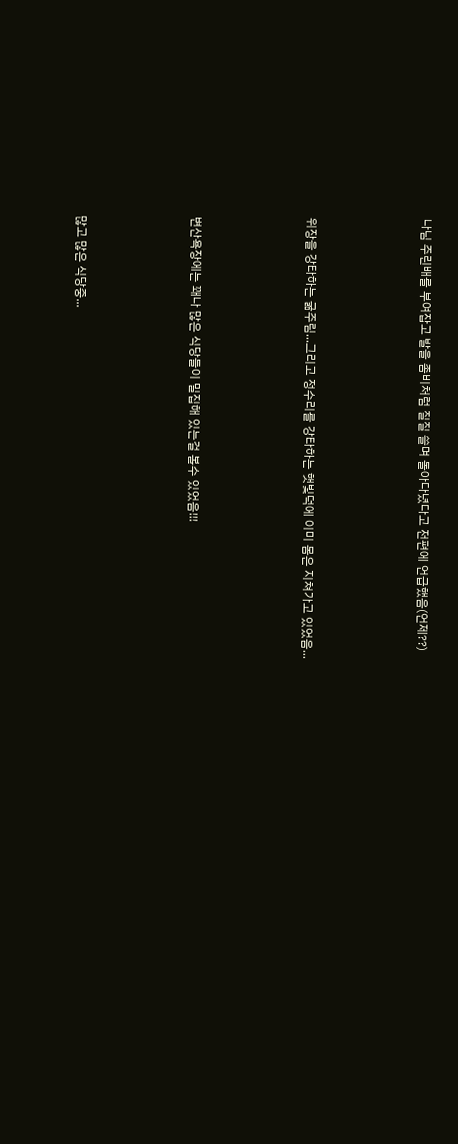나님 주린배를 부여잡고 발을 좀비처럼 질질 쓸며 돌아다녔다고 전편에 언급했음(언제??)





위장을 강타하는 굶주림...그리고 정수리를 강타하는 햇빛덕에 이미 몸은 지쳐가고 있었음...





변산욕장에는 꽤나 많은 식당들이 밀집해 있는걸 볼수 있었음!!!





많고 많은 식당중...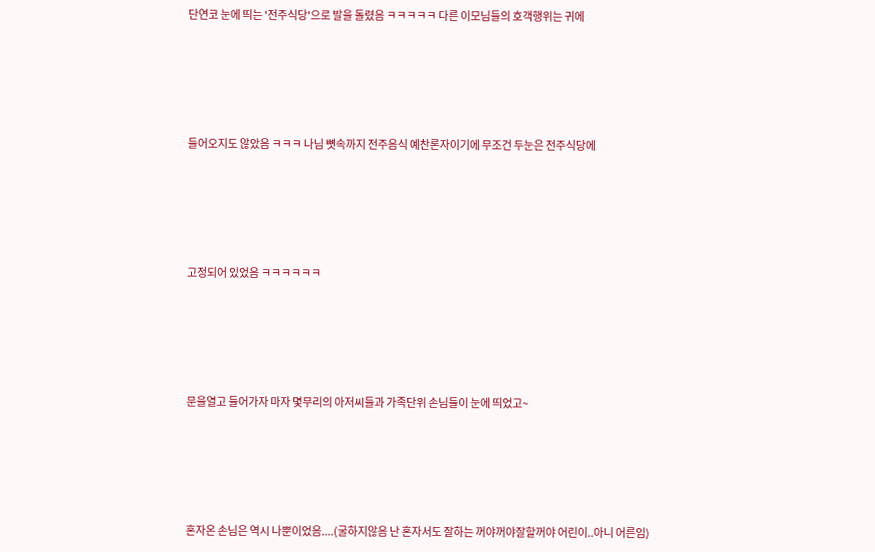단연코 눈에 띄는 '전주식당'으로 발을 돌렸음 ㅋㅋㅋㅋㅋ 다른 이모님들의 호객행위는 귀에





들어오지도 않았음 ㅋㅋㅋ 나님 뼛속까지 전주음식 예찬론자이기에 무조건 두눈은 전주식당에





고정되어 있었음 ㅋㅋㅋㅋㅋㅋ





문을열고 들어가자 마자 몇무리의 아저씨들과 가족단위 손님들이 눈에 띄었고~





혼자온 손님은 역시 나뿐이었음....(굴하지않음 난 혼자서도 잘하는 꺼야꺼야잘할꺼야 어린이..아니 어른임)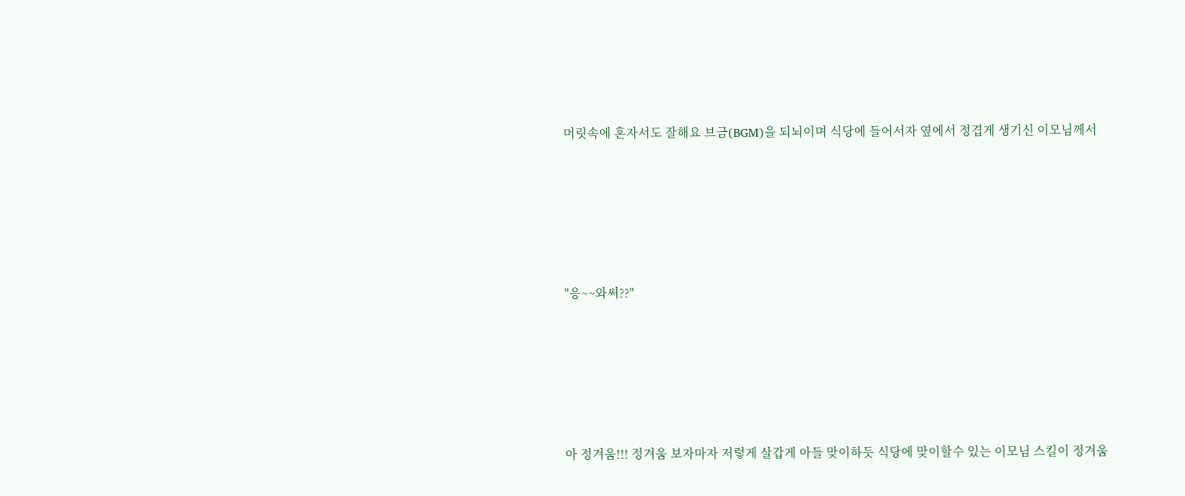머릿속에 혼자서도 잘해요 브금(BGM)을 되뇌이며 식당에 들어서자 옆에서 정겹게 생기신 이모님께서





"응~~와써??"





아 정겨움!!! 정겨움 보자마자 저렇게 살갑게 아들 맞이하듯 식당에 맞이할수 있는 이모님 스킬이 정겨움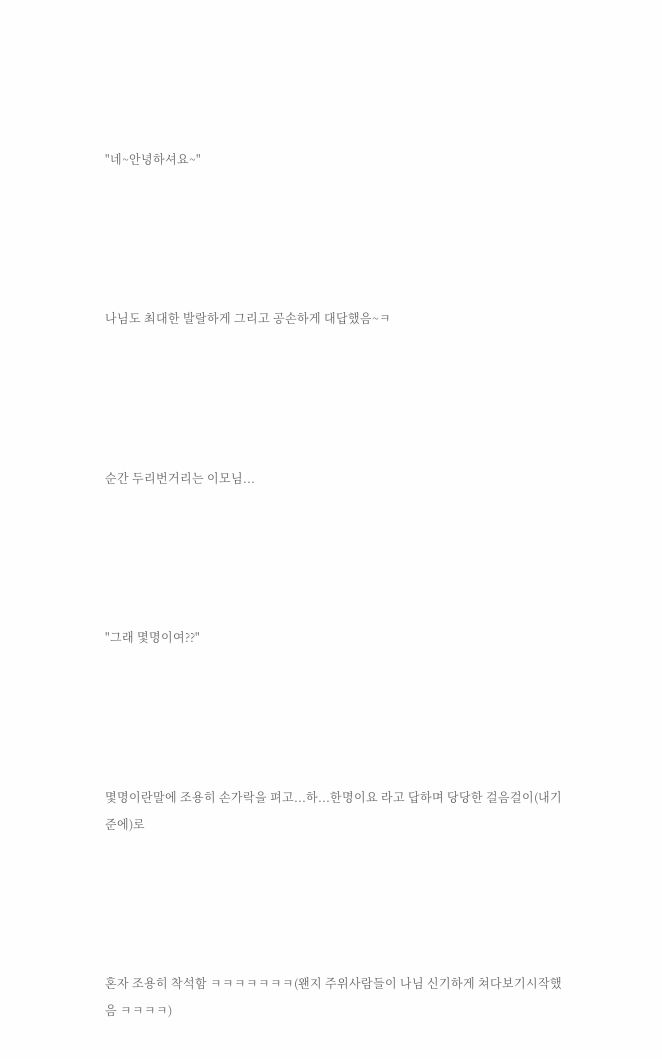"네~안녕하셔요~"





나님도 최대한 발랄하게 그리고 공손하게 대답했음~ㅋ





순간 두리번거리는 이모님...





"그래 몇명이여??"





몇명이란말에 조용히 손가락을 펴고...하...한명이요 라고 답하며 당당한 걸음걸이(내기준에)로





혼자 조용히 착석함 ㅋㅋㅋㅋㅋㅋㅋ(왠지 주위사람들이 나님 신기하게 쳐다보기시작했음 ㅋㅋㅋㅋ)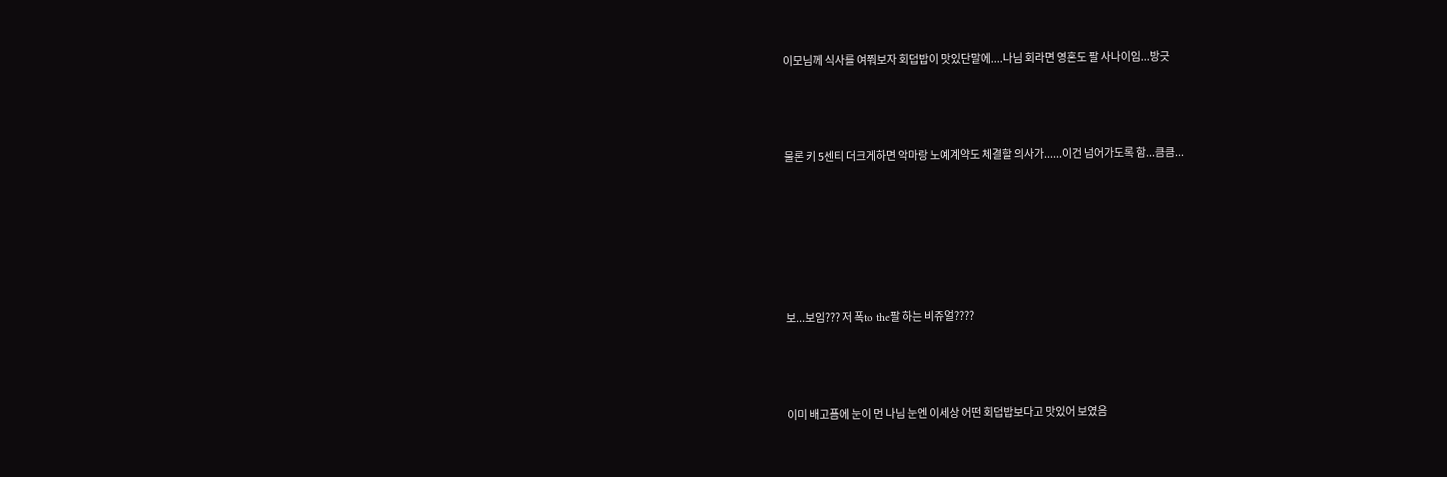이모님께 식사를 여쭤보자 회덥밥이 맛있단말에....나님 회라면 영혼도 팔 사나이임...방긋





물론 키 5센티 더크게하면 악마랑 노예계약도 체결할 의사가......이건 넘어가도록 함...큼큼...









보...보임??? 저 폭to the팔 하는 비쥬얼????





이미 배고픔에 눈이 먼 나님 눈엔 이세상 어떤 회덥밥보다고 맛있어 보였음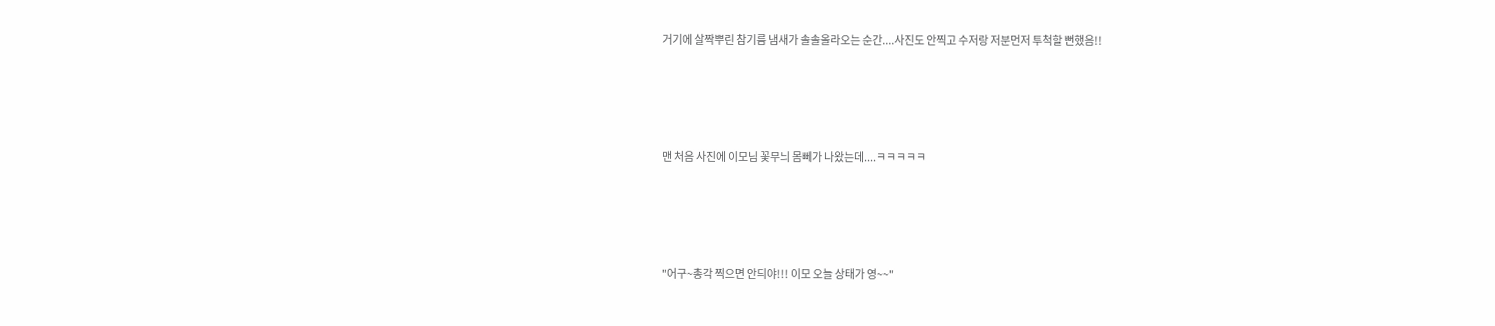거기에 살짝뿌린 참기름 냄새가 솔솔올라오는 순간....사진도 안찍고 수저랑 저분먼저 투척할 뻔했음!!





맨 처음 사진에 이모님 꽃무늬 몸뻬가 나왔는데....ㅋㅋㅋㅋㅋ





"어구~총각 찍으면 안듸야!!! 이모 오늘 상태가 영~~"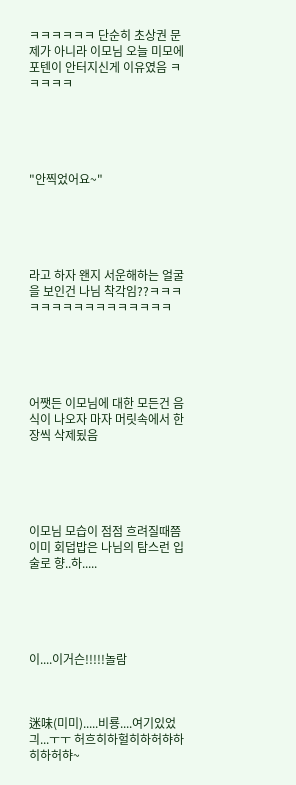ㅋㅋㅋㅋㅋㅋ 단순히 초상권 문제가 아니라 이모님 오늘 미모에 포텐이 안터지신게 이유였음 ㅋㅋㅋㅋㅋ





"안찍었어요~"





라고 하자 왠지 서운해하는 얼굴을 보인건 나님 착각임??ㅋㅋㅋㅋㅋㅋㅋㅋㅋㅋㅋㅋㅋㅋㅋㅋ





어쨋든 이모님에 대한 모든건 음식이 나오자 마자 머릿속에서 한장씩 삭제됬음





이모님 모습이 점점 흐려질때쯤 이미 회덥밥은 나님의 탐스런 입술로 향..하.....





이....이거슨!!!!!놀람



迷味(미미).....비룡....여기있었긔...ㅜㅜ 허흐히하헐히하허햐하히하허햐~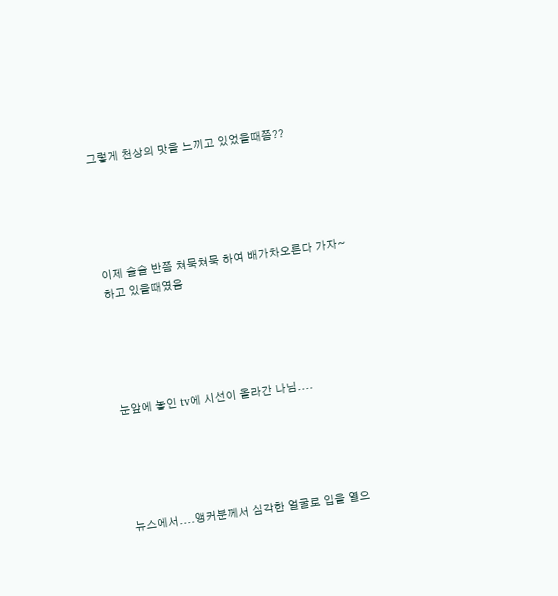그렇게 천상의 맛을 느끼고 있었을때쯤??





이제 슬슬 반쯤 쳐묵쳐묵 하여 배가차오른다 가자~하고 있을때였음





눈앞에 놓인 tv에 시선이 올라간 나님....





뉴스에서....앵커분께서 심각한 얼굴로 입을 열으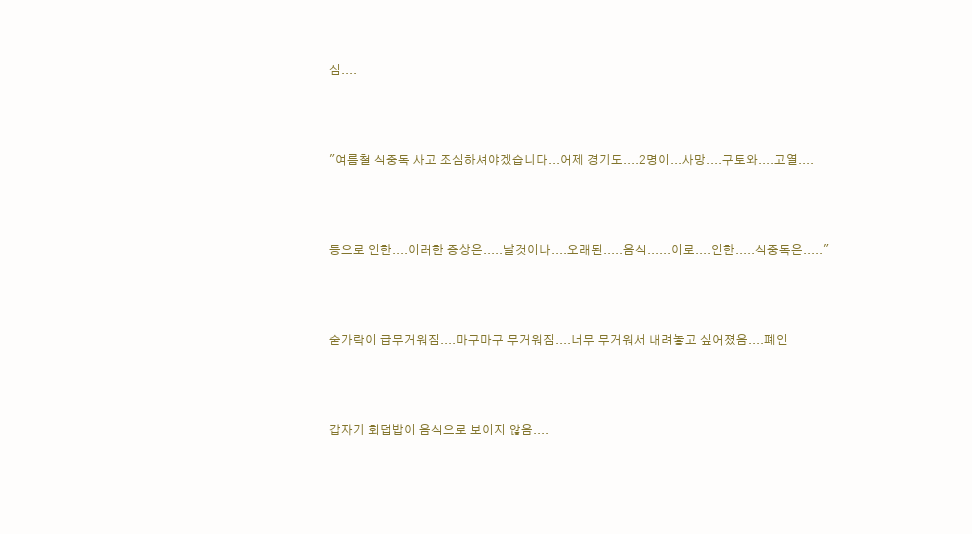심....





"여름철 식중독 사고 조심하셔야겠습니다...어제 경기도....2명이...사망....구토와....고열....





등으로 인한....이러한 증상은.....날것이나....오래된.....음식......이로....인한.....식중독은....."





숟가락이 급무거워짐....마구마구 무거워짐....너무 무거워서 내려놓고 싶어졌음....폐인





갑자기 회덥밥이 음식으로 보이지 않음....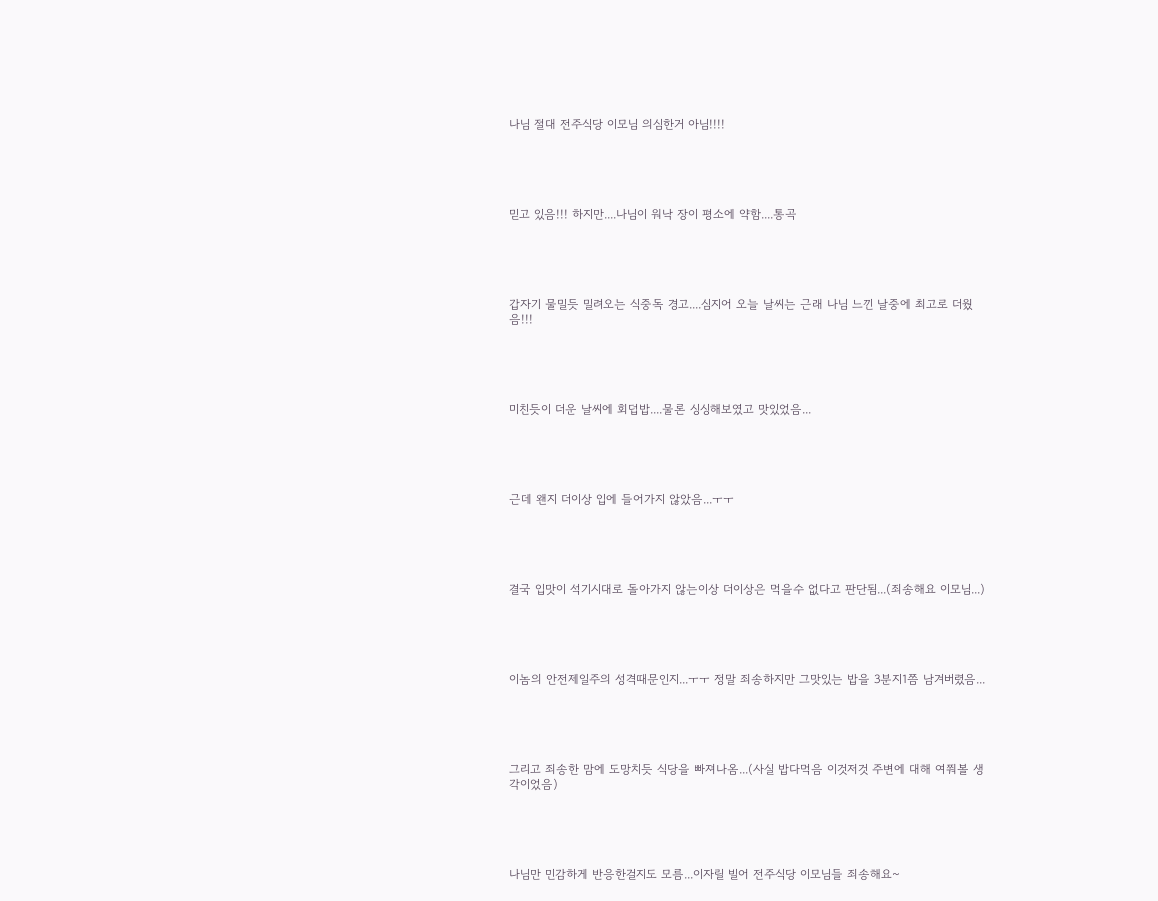나님 절대 전주식당 이모님 의심한거 아님!!!!





믿고 있음!!! 하지만....나님이 워낙 장이 평소에 약함....통곡





갑자기 물밀듯 밀려오는 식중독 경고....심지어 오늘 날씨는 근래 나님 느낀 날중에 최고로 더웠음!!!





미친듯이 더운 날씨에 회덥밥....물론 싱싱해보였고 맛있었음...





근데 왠지 더이상 입에 들어가지 않았음...ㅜㅜ





결국 입맛이 석기시대로 돌아가지 않는이상 더이상은 먹을수 없다고 판단됨...(죄송해요 이모님...)





이놈의 안전제일주의 성격때문인지...ㅜㅜ 정말 죄송하지만 그맛있는 밥을 3분지1쯤 남겨버렸음...





그리고 죄송한 맘에 도망치듯 식당을 빠져나옴...(사실 밥다먹음 이것저것 주변에 대해 여쭤볼 생각이었음)





나님만 민감하게 반응한걸지도 모름...이자릴 빌어 전주식당 이모님들 죄송해요~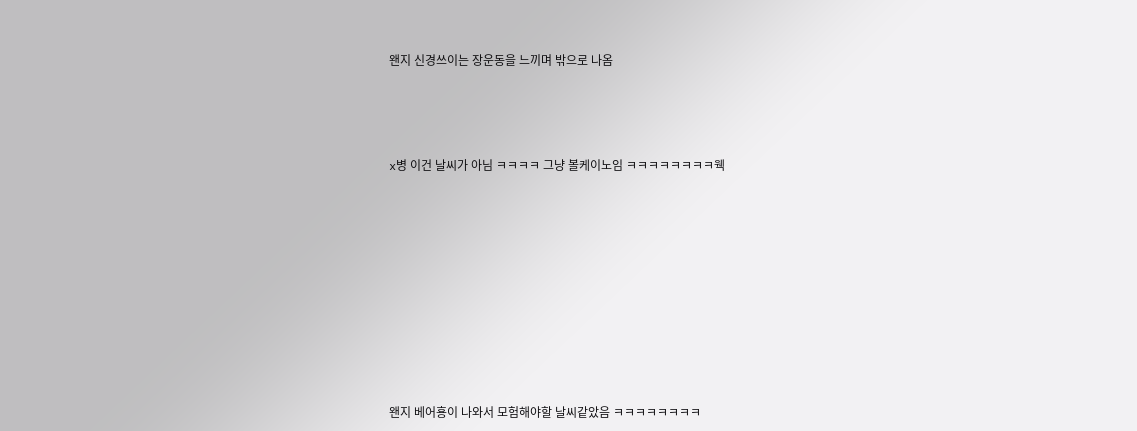왠지 신경쓰이는 장운동을 느끼며 밖으로 나옴





x병 이건 날씨가 아님 ㅋㅋㅋㅋ 그냥 볼케이노임 ㅋㅋㅋㅋㅋㅋㅋㅋ웩













왠지 베어횽이 나와서 모험해야할 날씨같았음 ㅋㅋㅋㅋㅋㅋㅋㅋ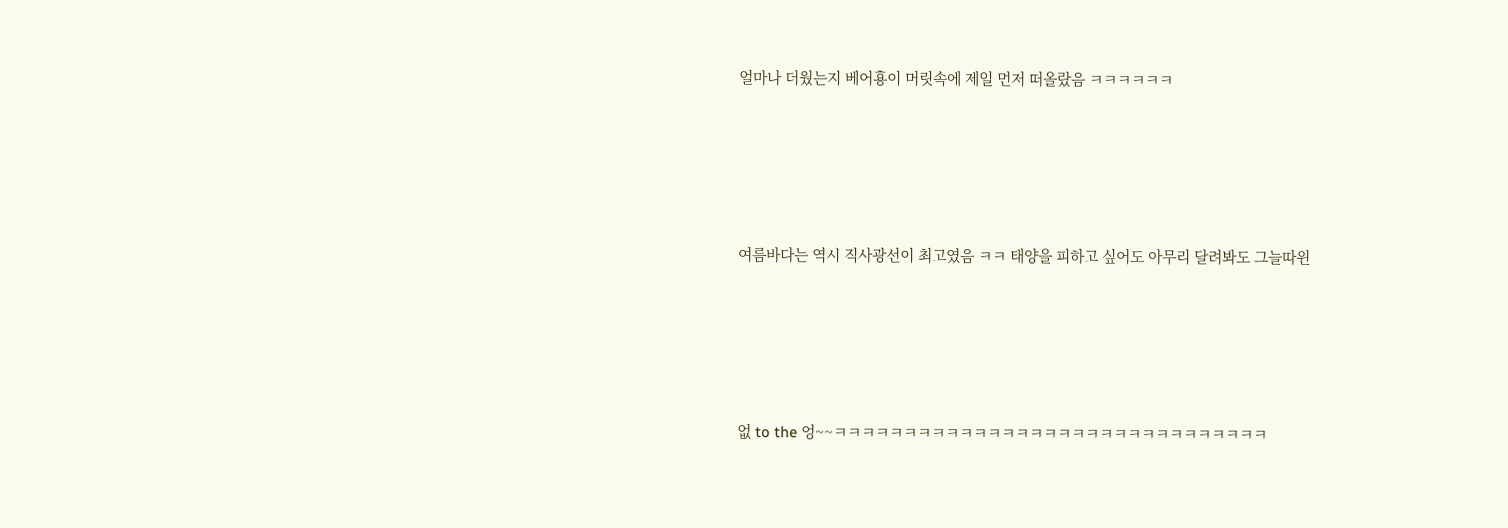얼마나 더웠는지 베어횽이 머릿속에 제일 먼저 떠올랐음 ㅋㅋㅋㅋㅋㅋ





여름바다는 역시 직사광선이 최고였음 ㅋㅋ 태양을 피하고 싶어도 아무리 달려봐도 그늘따윈





없 to the 엉~~ㅋㅋㅋㅋㅋㅋㅋㅋㅋㅋㅋㅋㅋㅋㅋㅋㅋㅋㅋㅋㅋㅋㅋㅋㅋㅋㅋㅋㅋㅋㅋ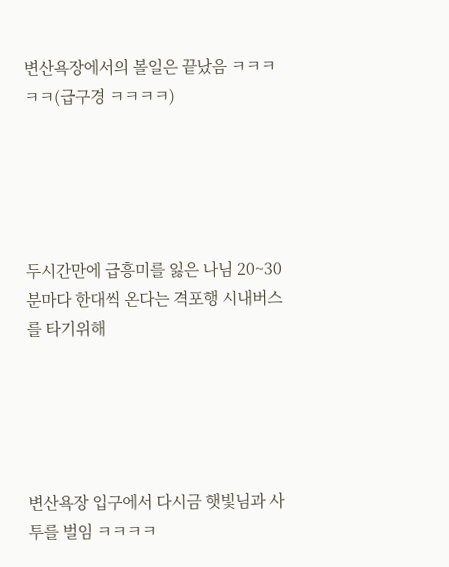변산욕장에서의 볼일은 끝났음 ㅋㅋㅋㅋㅋ(급구경 ㅋㅋㅋㅋ)





두시간만에 급흥미를 잃은 나님 20~30분마다 한대씩 온다는 격포행 시내버스를 타기위해





변산욕장 입구에서 다시금 햇빛님과 사투를 벌임 ㅋㅋㅋㅋ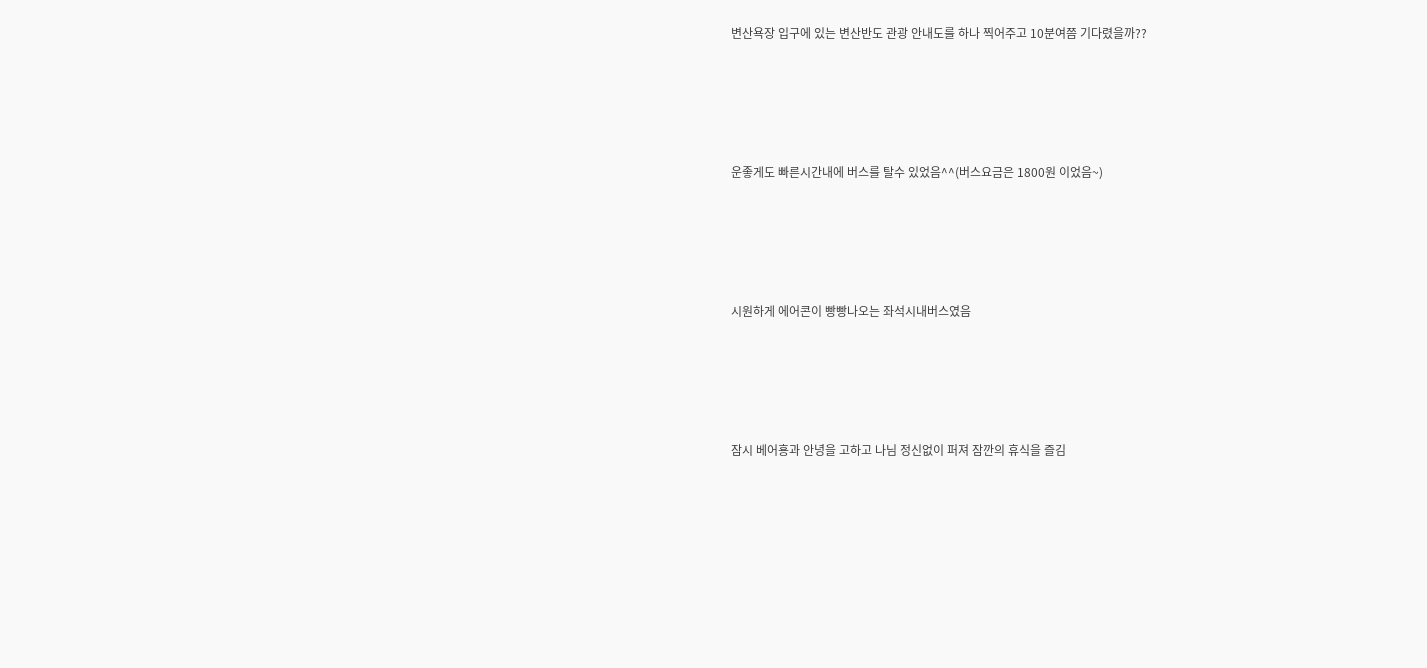변산욕장 입구에 있는 변산반도 관광 안내도를 하나 찍어주고 10분여쯤 기다렸을까??





운좋게도 빠른시간내에 버스를 탈수 있었음^^(버스요금은 1800원 이었음~)





시원하게 에어콘이 빵빵나오는 좌석시내버스였음





잠시 베어횽과 안녕을 고하고 나님 정신없이 퍼져 잠깐의 휴식을 즐김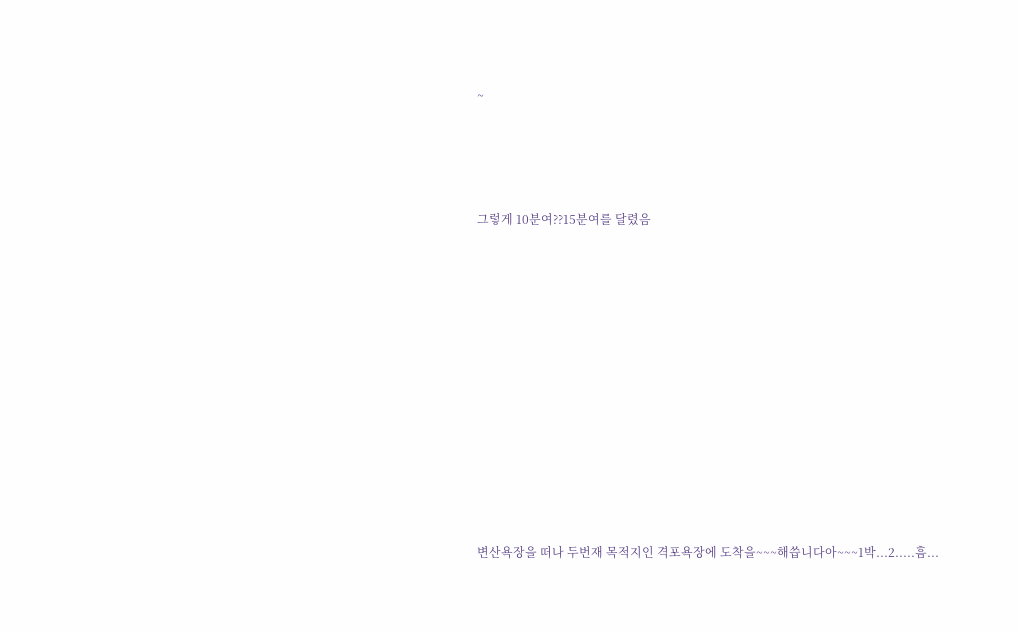~





그렇게 10분여??15분여를 달렸음















변산욕장을 떠나 두번재 목적지인 격포욕장에 도착을~~~해씁니다아~~~1박...2.....흠...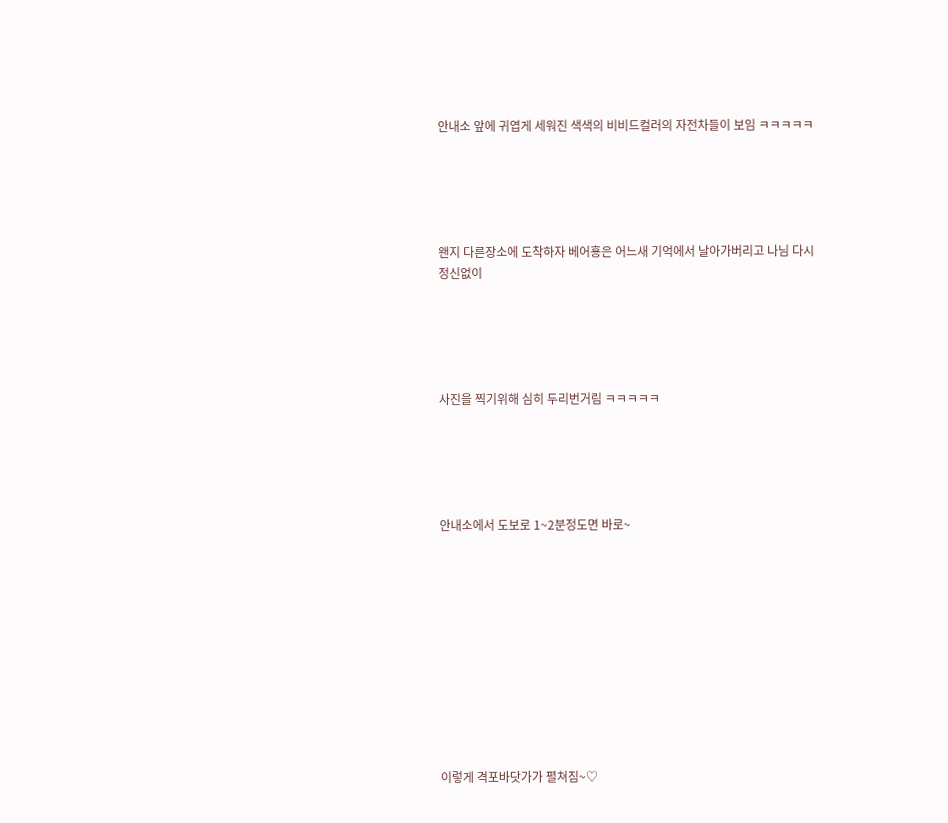안내소 앞에 귀엽게 세워진 색색의 비비드컬러의 자전차들이 보임 ㅋㅋㅋㅋㅋ





왠지 다른장소에 도착하자 베어횽은 어느새 기억에서 날아가버리고 나님 다시 정신없이





사진을 찍기위해 심히 두리번거림 ㅋㅋㅋㅋㅋ





안내소에서 도보로 1~2분정도면 바로~











이렇게 격포바닷가가 펼쳐짐~♡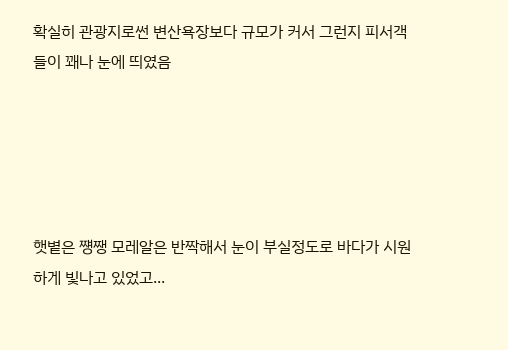확실히 관광지로썬 변산욕장보다 규모가 커서 그런지 피서객들이 꽤나 눈에 띄였음





햇볕은 쩅쨍 모레알은 반짝해서 눈이 부실정도로 바다가 시원하게 빛나고 있었고...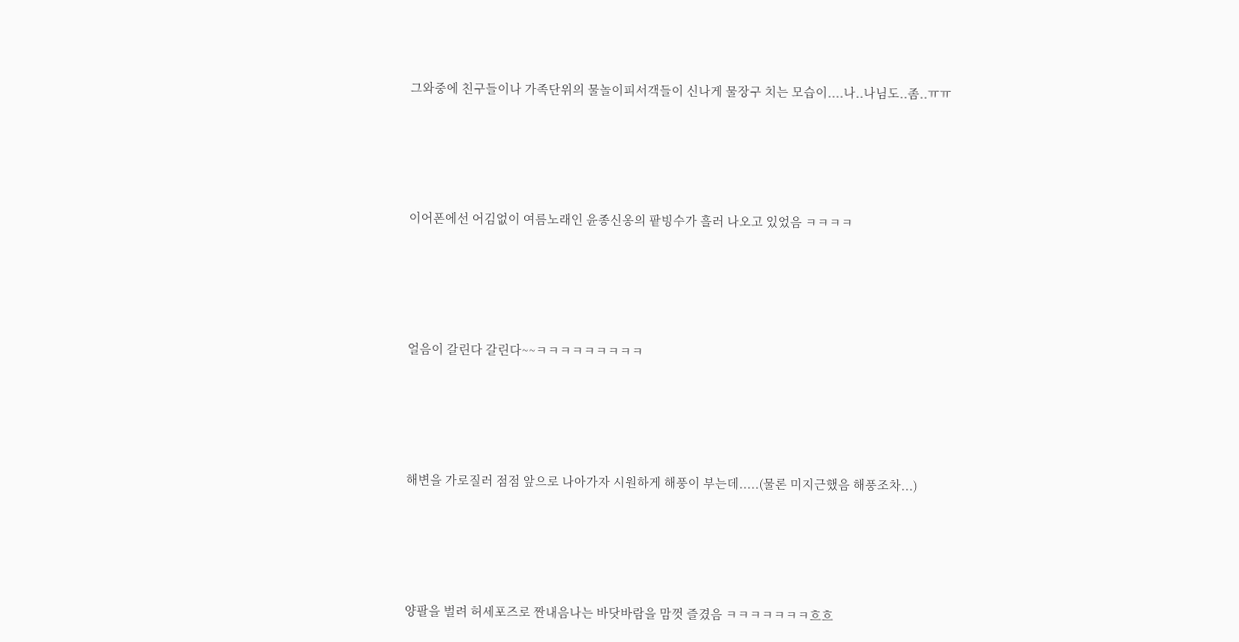그와중에 친구들이나 가족단위의 물놀이피서객들이 신나게 물장구 치는 모습이....나..나님도..좀..ㅠㅠ





이어폰에선 어김없이 여름노래인 윤종신옹의 팥빙수가 흘러 나오고 있었음 ㅋㅋㅋㅋ





얼음이 갈린다 갈린다~~ㅋㅋㅋㅋㅋㅋㅋㅋㅋ





해변을 가로질러 점점 앞으로 나아가자 시원하게 해풍이 부는데.....(물론 미지근했음 해풍조차...)





양팔을 벌려 허세포즈로 짠내음나는 바닷바람을 맘껏 즐겼음 ㅋㅋㅋㅋㅋㅋㅋ흐흐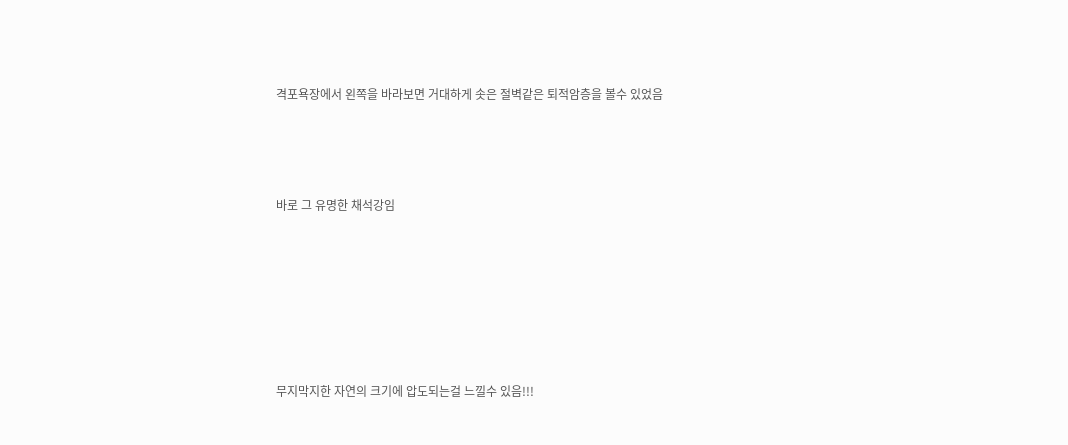격포욕장에서 왼쪽을 바라보면 거대하게 솟은 절벽같은 퇴적암층을 볼수 있었음





바로 그 유명한 채석강임









무지막지한 자연의 크기에 압도되는걸 느낄수 있음!!!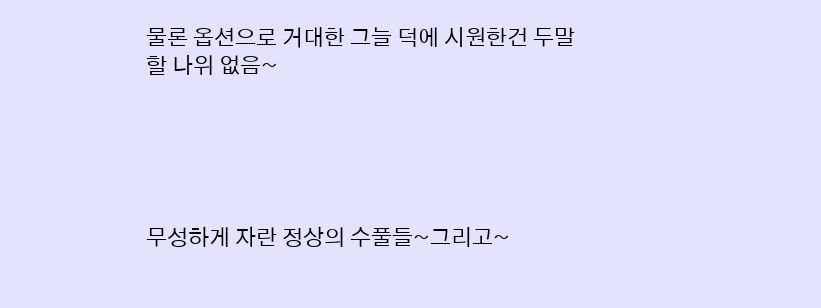물론 옵션으로 거대한 그늘 덕에 시원한건 두말할 나위 없음~





무성하게 자란 정상의 수풀들~그리고~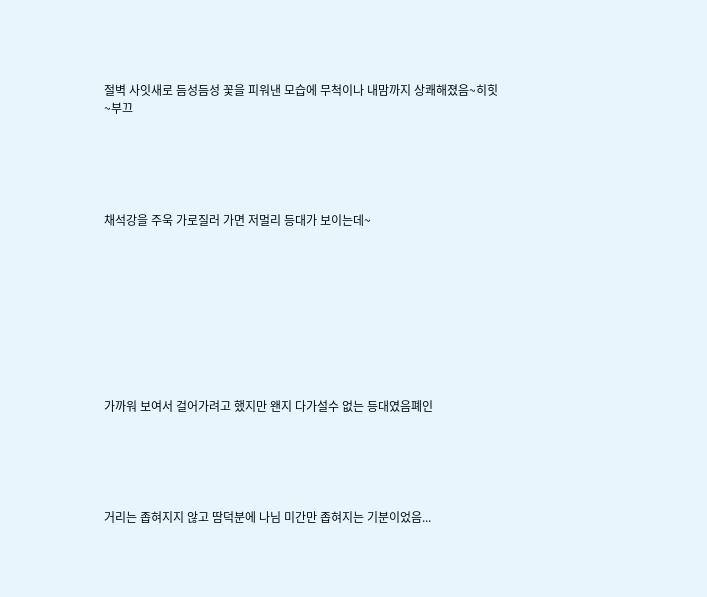절벽 사잇새로 듬성듬성 꽃을 피워낸 모습에 무척이나 내맘까지 상쾌해졌음~히힛~부끄





채석강을 주욱 가로질러 가면 저멀리 등대가 보이는데~









가까워 보여서 걸어가려고 했지만 왠지 다가설수 없는 등대였음폐인





거리는 좁혀지지 않고 땀덕분에 나님 미간만 좁혀지는 기분이었음...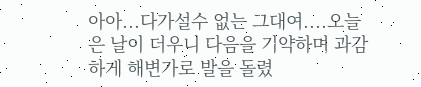아아...다가설수 없는 그대여....오늘은 날이 더우니 다음을 기약하며 과감하게 해변가로 발을 돌렸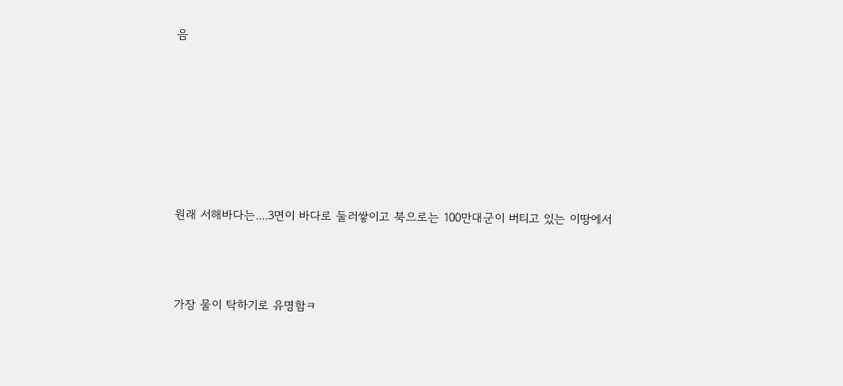음











원래 서해바다는....3면이 바다로 둘러쌓이고 북으로는 100만대군이 버티고 있는 이땅에서





가장 물이 탁하기로 유명함ㅋ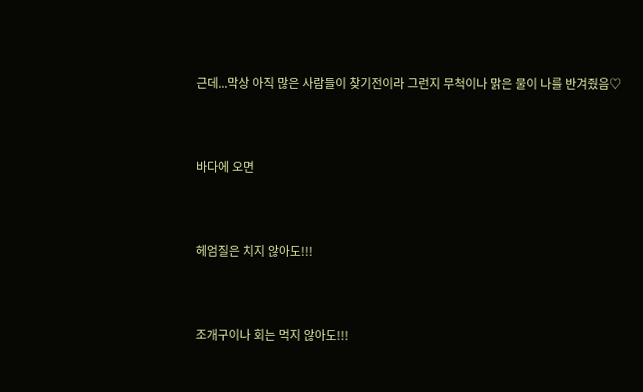근데...막상 아직 많은 사람들이 찾기전이라 그런지 무척이나 맑은 물이 나를 반겨줬음♡





바다에 오면





헤엄질은 치지 않아도!!!





조개구이나 회는 먹지 않아도!!!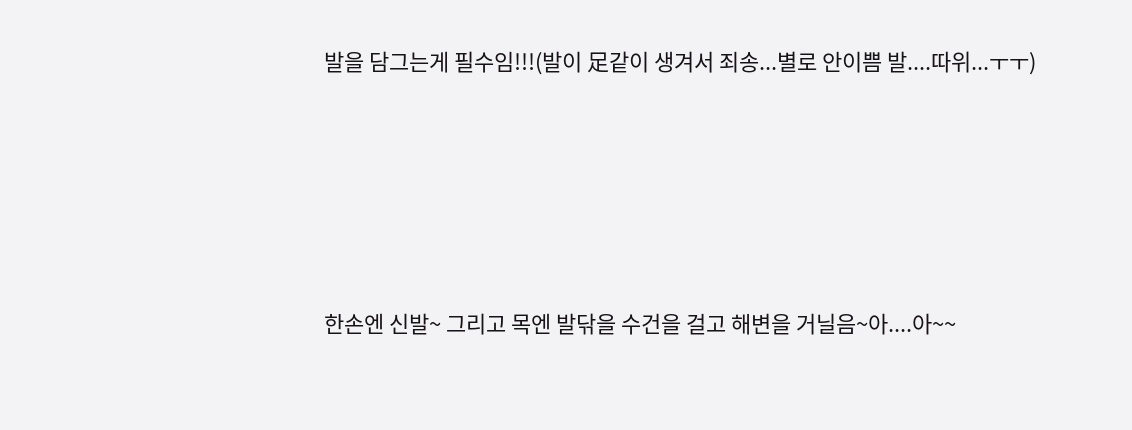발을 담그는게 필수임!!!(발이 足같이 생겨서 죄송...별로 안이쁨 발....따위...ㅜㅜ)







한손엔 신발~ 그리고 목엔 발닦을 수건을 걸고 해변을 거닐음~아....아~~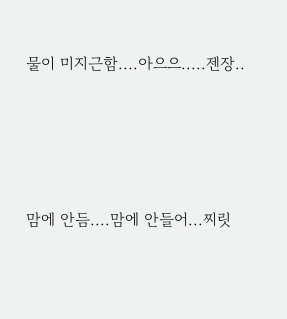물이 미지근함....아으으.....젠장..







맘에 안듬....맘에 안들어...찌릿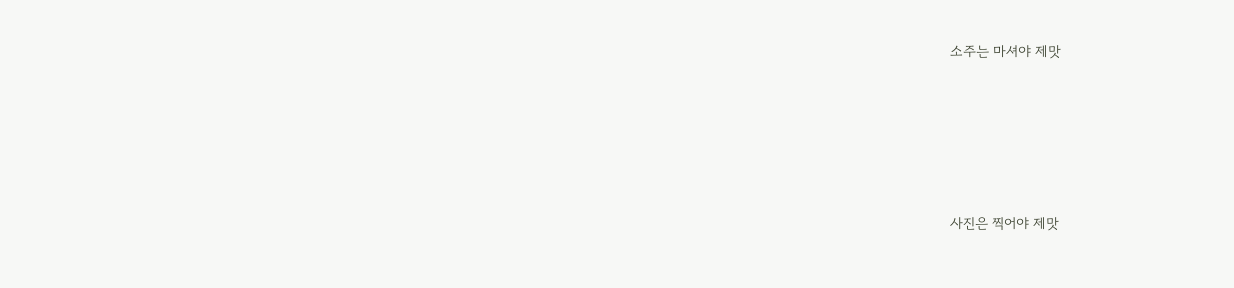소주는 마셔야 제맛







사진은 찍어야 제맛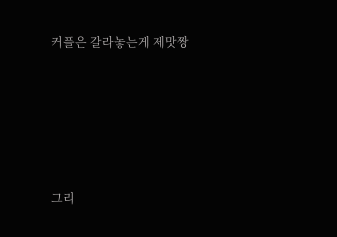커플은 갈라놓는게 제맛짱







그리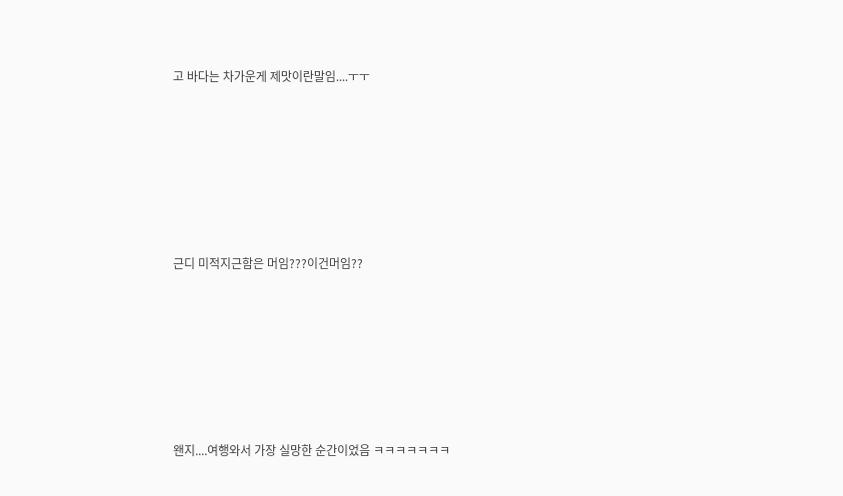고 바다는 차가운게 제맛이란말임....ㅜㅜ







근디 미적지근함은 머임???이건머임??







왠지....여행와서 가장 실망한 순간이었음 ㅋㅋㅋㅋㅋㅋㅋ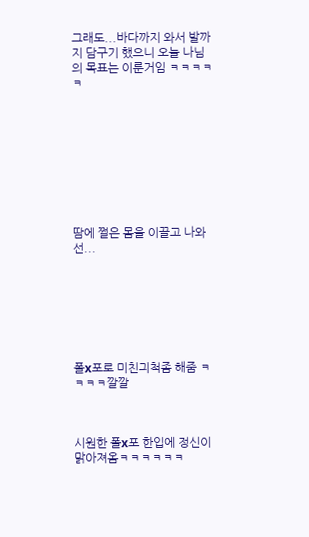그래도...바다까지 와서 발까지 담구기 했으니 오늘 나님의 목표는 이룬거임 ㅋㅋㅋㅋㅋ









땀에 쩔은 몸을 이끌고 나와선...







폴x포로 미친긔척좀 해줌 ㅋㅋㅋㅋ깔깔



시원한 폴x포 한입에 정신이 맑아져옴ㅋㅋㅋㅋㅋㅋ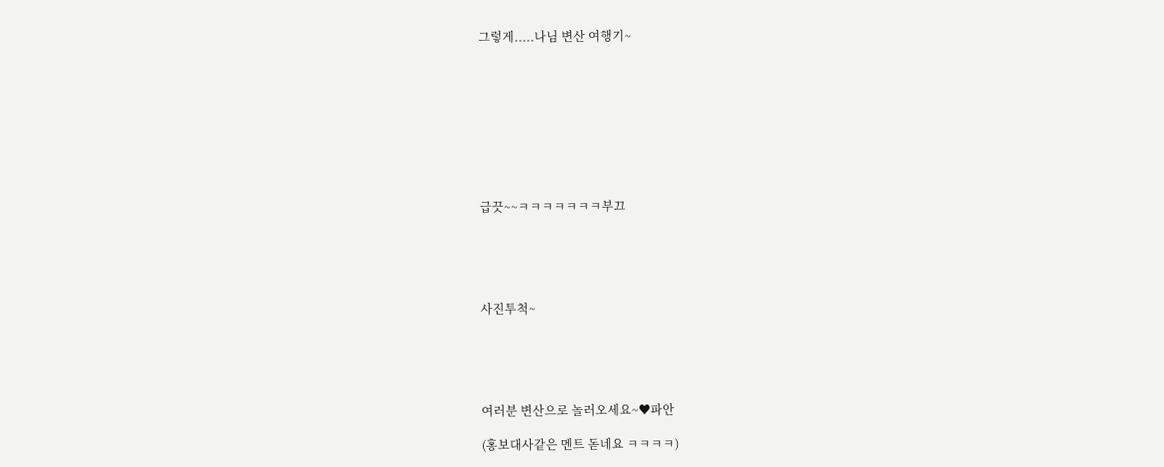그렇게.....나님 변산 여행기~









급끗~~ㅋㅋㅋㅋㅋㅋㅋ부끄





사진투척~





여러분 변산으로 놀러오세요~♥파안

(홍보대사같은 멘트 돋네요 ㅋㅋㅋㅋ)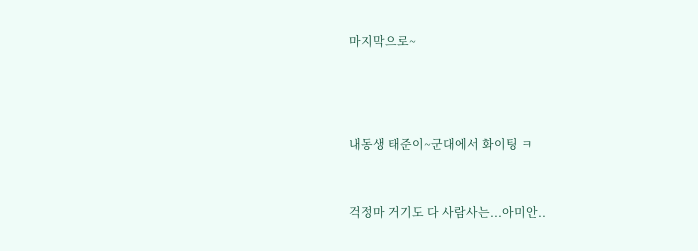마지막으로~





내동생 태준이~군대에서 화이팅 ㅋ



걱정마 거기도 다 사람사는...아미안..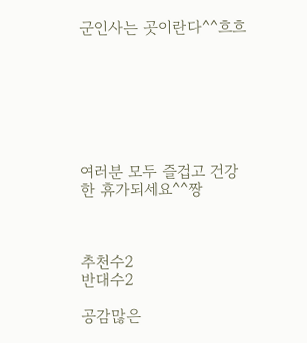군인사는 곳이란다^^흐흐







여러분 모두 즐겁고 건강한 휴가되세요^^짱



추천수2
반대수2

공감많은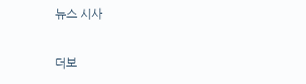뉴스 시사

더보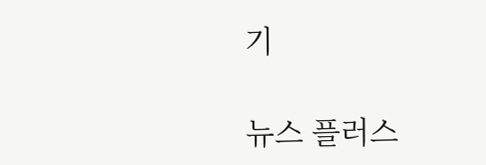기

뉴스 플러스